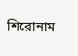শিরোনাম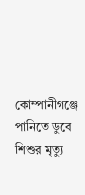কোম্পানীগঞ্জে পানিতে ডুবে শিশুর মৃত্যু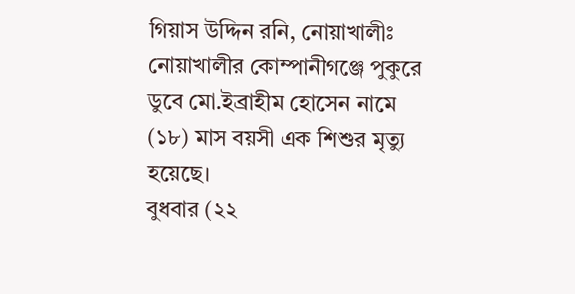গিয়াস উদ্দিন রনি, নোয়াখালীঃ নোয়াখালীর কোম্পানীগঞ্জে পুকুরে ডুবে মো.ইব্রাহীম হোসেন নামে (১৮) মাস বয়সী এক শিশুর মৃত্যু হয়েছে।
বুধবার (২২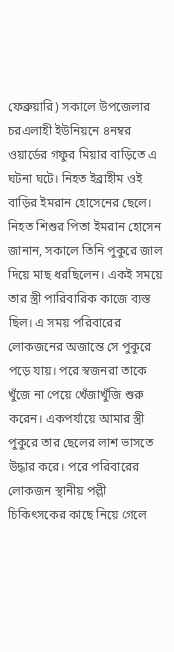ফেব্রুয়ারি) সকালে উপজেলার চরএলাহী ইউনিয়নে ৪নম্বর ওয়ার্ডের গফুর মিয়ার বাড়িতে এ ঘটনা ঘটে। নিহত ইব্রাহীম ওই বাড়ির ইমরান হোসেনের ছেলে।
নিহত শিশুর পিতা ইমরান হোসেন জানান, সকালে তিনি পুকুরে জাল দিয়ে মাছ ধরছিলেন। একই সময়ে তার স্ত্রী পারিবারিক কাজে ব্যস্ত ছিল। এ সময় পরিবারের লোকজনের অজান্তে সে পুকুরে পড়ে যায়। পরে স্বজনরা তাকে খুঁজে না পেয়ে খেঁজাখুঁজি শুরু করেন। একপর্যায়ে আমার স্ত্রী পুকুরে তার ছেলের লাশ ভাসতে উদ্ধার করে। পরে পরিবারের লোকজন স্থানীয় পল্লী চিকিৎসকের কাছে নিয়ে গেলে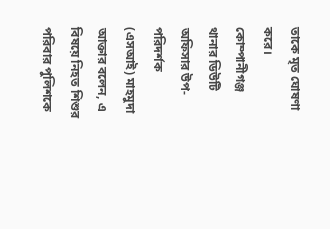তাকে মৃত ঘোষণা করে।
কোম্পানীগঞ্জ থানার ডিউটি অফিসার উপ-পরিদর্শক (এসআই) মাহমুদা আক্তার বলেন, এ বিষয়ে নিহত শিশুর পরিবার পুলিশকে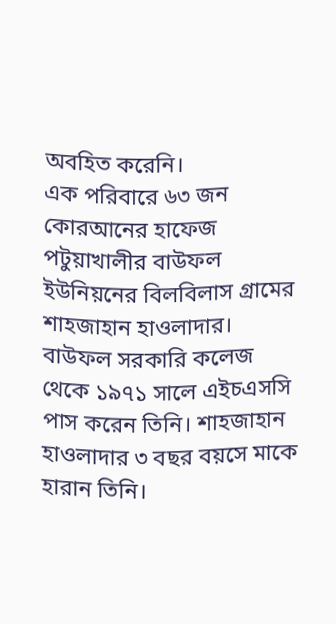অবহিত করেনি।
এক পরিবারে ৬৩ জন কোরআনের হাফেজ
পটুয়াখালীর বাউফল ইউনিয়নের বিলবিলাস গ্রামের শাহজাহান হাওলাদার। বাউফল সরকারি কলেজ থেকে ১৯৭১ সালে এইচএসসি পাস করেন তিনি। শাহজাহান হাওলাদার ৩ বছর বয়সে মাকে হারান তিনি।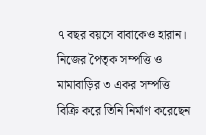৭ বছর বয়সে বাবাকেও হারান। নিজের পৈতৃক সম্পত্তি ও মামাবাড়ির ৩ একর সম্পত্তি বিক্রি করে তিনি নির্মাণ করেছেন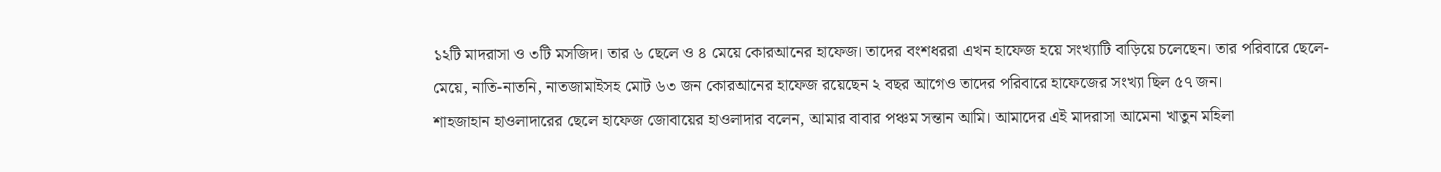১২টি মাদরাসা ও ৩টি মসজিদ। তার ৬ ছেলে ও ৪ মেয়ে কোরআনের হাফেজ। তাদের বংশধররা এখন হাফেজ হয়ে সংখ্যাটি বাড়িয়ে চলেছেন। তার পরিবারে ছেলে-মেয়ে, নাতি-নাতনি, নাতজামাইসহ মোট ৬৩ জন কোরআনের হাফেজ রয়েছেন ২ বছর আগেও তাদের পরিবারে হাফেজের সংখ্যা ছিল ৫৭ জন।
শাহজাহান হাওলাদারের ছেলে হাফেজ জোবায়ের হাওলাদার বলেন, আমার বাবার পঞ্চম সন্তান আমি। আমাদের এই মাদরাসা আমেনা খাতুন মহিলা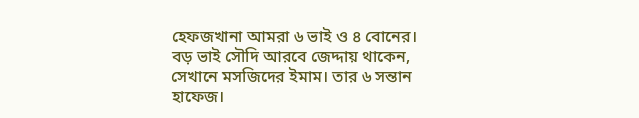হেফজখানা আমরা ৬ ভাই ও ৪ বোনের। বড় ভাই সৌদি আরবে জেদ্দায় থাকেন, সেখানে মসজিদের ইমাম। তার ৬ সন্তান হাফেজ।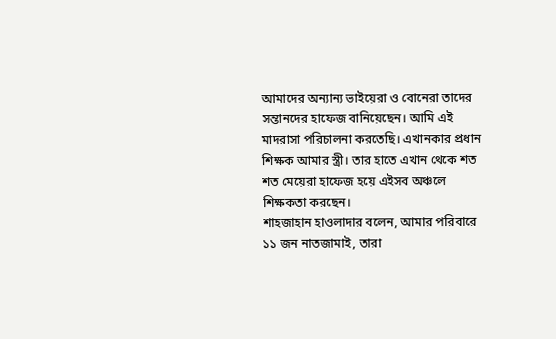আমাদের অন্যান্য ভাইয়েরা ও বোনেরা তাদের সন্তানদের হাফেজ বানিয়েছেন। আমি এই মাদরাসা পরিচালনা করতেছি। এখানকার প্রধান শিক্ষক আমার স্ত্রী। তার হাতে এখান থেকে শত শত মেয়েরা হাফেজ হয়ে এইসব অঞ্চলে শিক্ষকতা করছেন।
শাহজাহান হাওলাদার বলেন, আমার পরিবারে ১১ জন নাতজামাই, তারা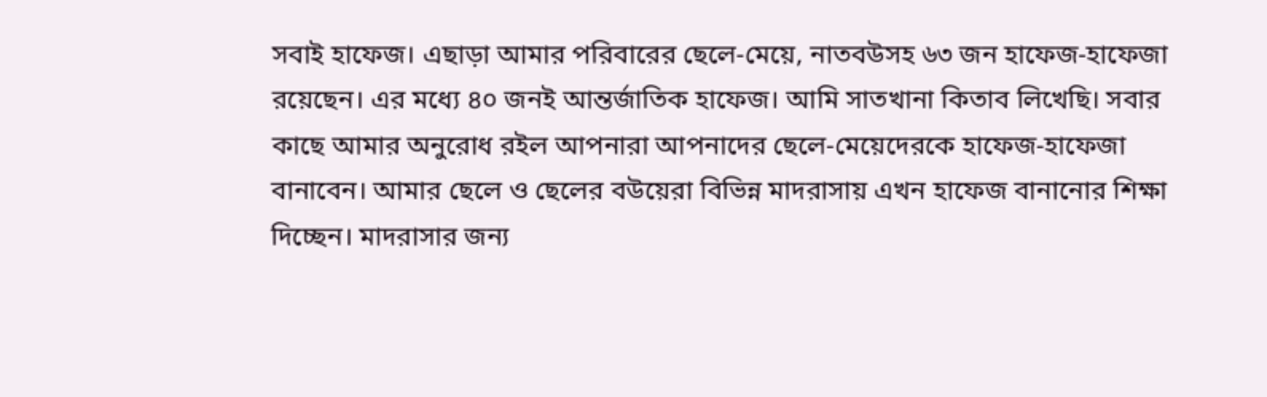সবাই হাফেজ। এছাড়া আমার পরিবারের ছেলে-মেয়ে, নাতবউসহ ৬৩ জন হাফেজ-হাফেজা রয়েছেন। এর মধ্যে ৪০ জনই আন্তর্জাতিক হাফেজ। আমি সাতখানা কিতাব লিখেছি। সবার কাছে আমার অনুরোধ রইল আপনারা আপনাদের ছেলে-মেয়েদেরকে হাফেজ-হাফেজা বানাবেন। আমার ছেলে ও ছেলের বউয়েরা বিভিন্ন মাদরাসায় এখন হাফেজ বানানোর শিক্ষা দিচ্ছেন। মাদরাসার জন্য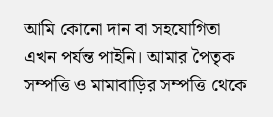আমি কোনো দান বা সহযোগিতা এখন পর্যন্ত পাইনি। আমার পৈতৃক সম্পত্তি ও মামাবাড়ির সম্পত্তি থেকে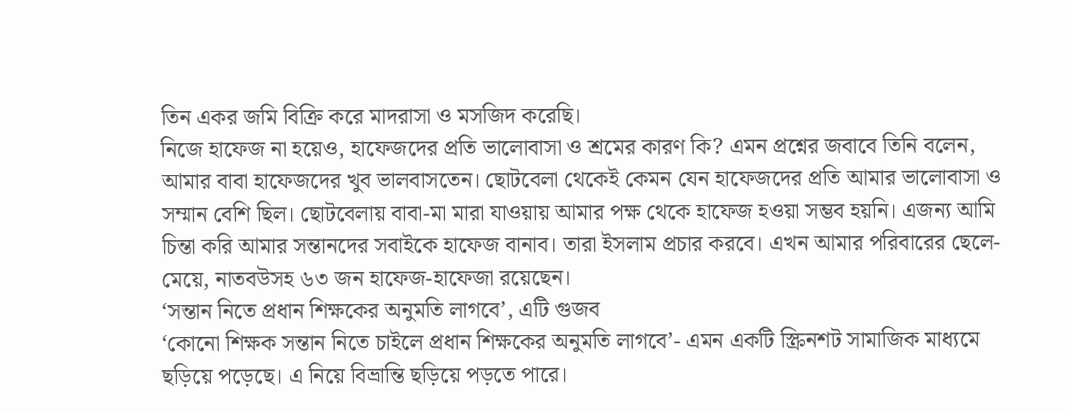তিন একর জমি বিক্রি করে মাদরাসা ও মসজিদ করেছি।
নিজে হাফেজ না হয়েও, হাফেজদের প্রতি ভালোবাসা ও শ্রমের কারণ কি? এমন প্রশ্নের জবাবে তিনি বলেন, আমার বাবা হাফেজদের খুব ভালবাসতেন। ছোটবেলা থেকেই কেমন যেন হাফেজদের প্রতি আমার ভালোবাসা ও সম্মান বেশি ছিল। ছোটবেলায় বাবা-মা মারা যাওয়ায় আমার পক্ষ থেকে হাফেজ হওয়া সম্ভব হয়নি। এজন্য আমি চিন্তা করি আমার সন্তানদের সবাইকে হাফেজ বানাব। তারা ইসলাম প্রচার করবে। এখন আমার পরিবারের ছেলে-মেয়ে, নাতবউসহ ৬৩ জন হাফেজ-হাফেজা রয়েছেন।
‘সন্তান নিতে প্রধান শিক্ষকের অনুমতি লাগবে’, এটি গুজব
‘কোনো শিক্ষক সন্তান নিতে চাইলে প্রধান শিক্ষকের অনুমতি লাগবে’- এমন একটি স্ক্রিনশট সামাজিক মাধ্যমে ছড়িয়ে পড়েছে। এ নিয়ে বিভ্রান্তি ছড়িয়ে পড়তে পারে।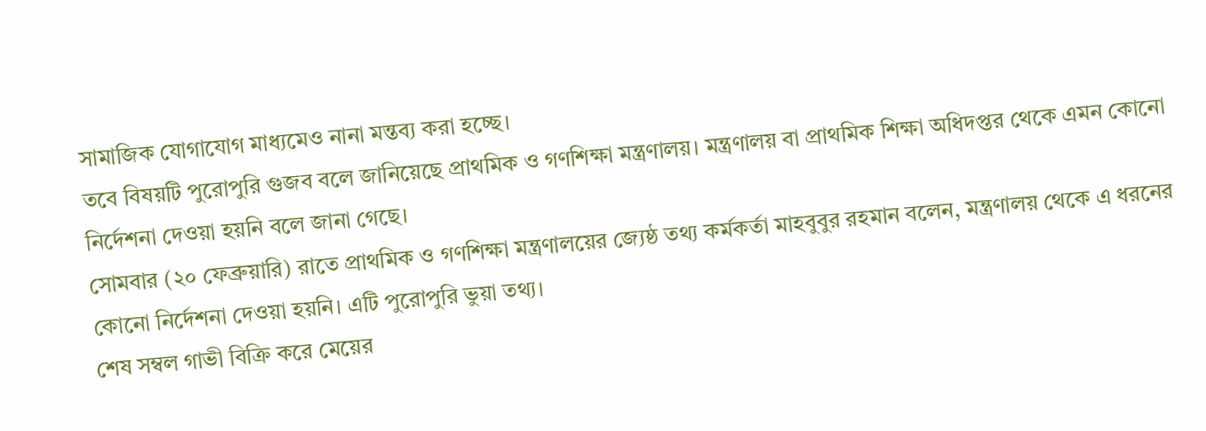সামাজিক যোগাযোগ মাধ্যমেও নানা মন্তব্য করা হচ্ছে।
তবে বিষয়টি পুরোপুরি গুজব বলে জানিয়েছে প্রাথমিক ও গণশিক্ষা মন্ত্রণালয়। মন্ত্রণালয় বা প্রাথমিক শিক্ষা অধিদপ্তর থেকে এমন কোনো নির্দেশনা দেওয়া হয়নি বলে জানা গেছে।
সোমবার (২০ ফেব্রুয়ারি) রাতে প্রাথমিক ও গণশিক্ষা মন্ত্রণালয়ের জ্যেষ্ঠ তথ্য কর্মকর্তা মাহবুবুর রহমান বলেন, মন্ত্রণালয় থেকে এ ধরনের কোনো নির্দেশনা দেওয়া হয়নি। এটি পুরোপুরি ভুয়া তথ্য।
শেষ সম্বল গাভী বিক্রি করে মেয়ের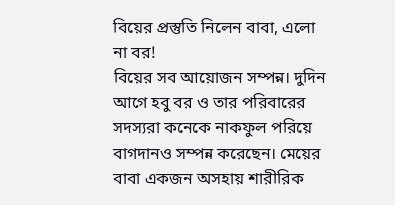বিয়ের প্রস্তুতি নিলেন বাবা, এলো না বর!
বিয়ের সব আয়োজন সম্পন্ন। দুদিন আগে হবু বর ও তার পরিবারের সদস্যরা কনেকে নাকফুল পরিয়ে বাগদানও সম্পন্ন করেছেন। মেয়ের বাবা একজন অসহায় শারীরিক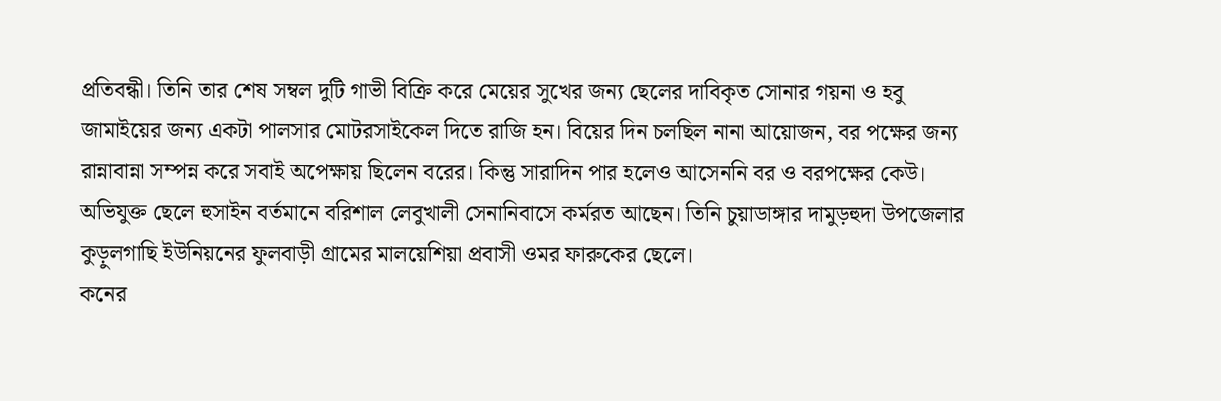প্রতিবন্ধী। তিনি তার শেষ সম্বল দুটি গাভী বিক্রি করে মেয়ের সুখের জন্য ছেলের দাবিকৃত সোনার গয়না ও হবু জামাইয়ের জন্য একটা পালসার মোটরসাইকেল দিতে রাজি হন। বিয়ের দিন চলছিল নানা আয়োজন, বর পক্ষের জন্য রান্নাবান্না সম্পন্ন করে সবাই অপেক্ষায় ছিলেন বরের। কিন্তু সারাদিন পার হলেও আসেননি বর ও বরপক্ষের কেউ।
অভিযুক্ত ছেলে হুসাইন বর্তমানে বরিশাল লেবুখালী সেনানিবাসে কর্মরত আছেন। তিনি চুয়াডাঙ্গার দামুড়হুদা উপজেলার কুড়ুলগাছি ইউনিয়নের ফুলবাড়ী গ্রামের মালয়েশিয়া প্রবাসী ওমর ফারুকের ছেলে।
কনের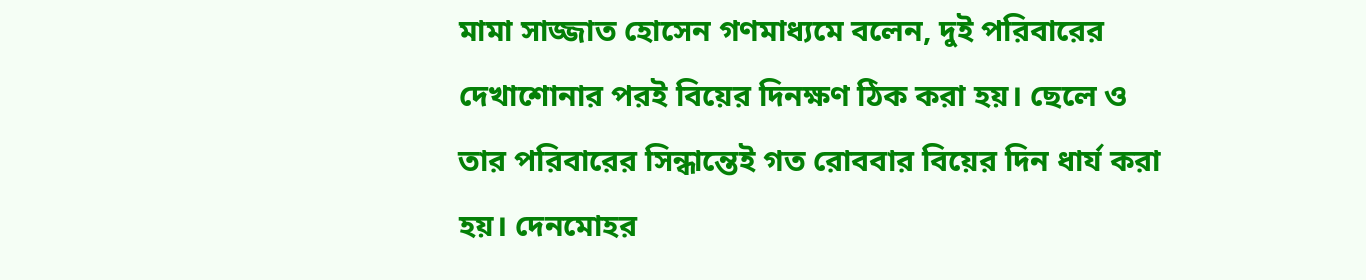মামা সাজ্জাত হোসেন গণমাধ্যমে বলেন, দুই পরিবারের দেখাশোনার পরই বিয়ের দিনক্ষণ ঠিক করা হয়। ছেলে ও তার পরিবারের সিন্ধান্তেই গত রোববার বিয়ের দিন ধার্য করা হয়। দেনমোহর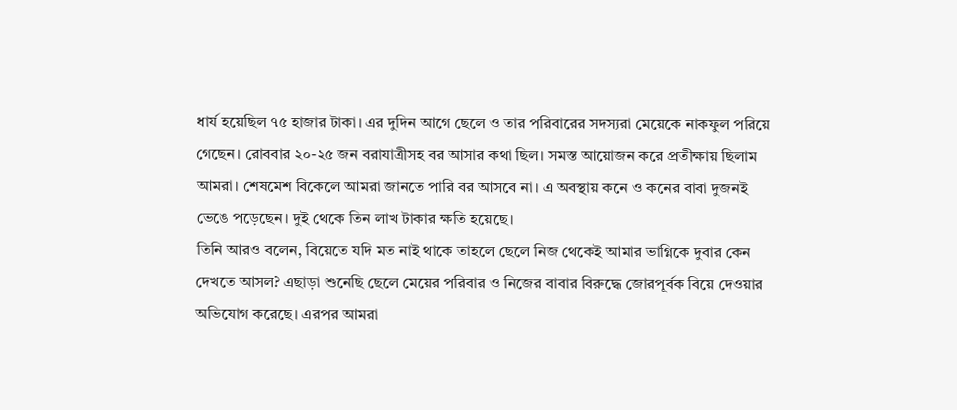ধার্য হয়েছিল ৭৫ হাজার টাকা। এর দুদিন আগে ছেলে ও তার পরিবারের সদস্যরা মেয়েকে নাকফুল পরিয়ে গেছেন। রোববার ২০-২৫ জন বরাযাত্রীসহ বর আসার কথা ছিল। সমস্ত আয়োজন করে প্রতীক্ষায় ছিলাম আমরা। শেষমেশ বিকেলে আমরা জানতে পারি বর আসবে না। এ অবস্থায় কনে ও কনের বাবা দুজনই ভেঙে পড়েছেন। দুই থেকে তিন লাখ টাকার ক্ষতি হয়েছে।
তিনি আরও বলেন, বিয়েতে যদি মত নাই থাকে তাহলে ছেলে নিজ থেকেই আমার ভাগ্নিকে দুবার কেন দেখতে আসল? এছাড়া শুনেছি ছেলে মেয়ের পরিবার ও নিজের বাবার বিরুদ্ধে জোরপূর্বক বিয়ে দেওয়ার অভিযোগ করেছে। এরপর আমরা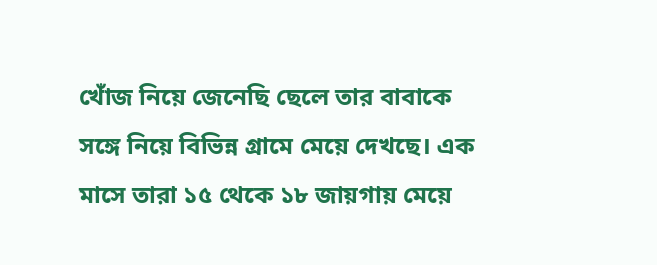খোঁজ নিয়ে জেনেছি ছেলে তার বাবাকে সঙ্গে নিয়ে বিভিন্ন গ্রামে মেয়ে দেখছে। এক মাসে তারা ১৫ থেকে ১৮ জায়গায় মেয়ে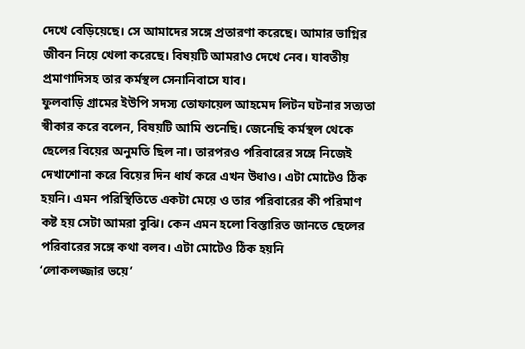দেখে বেড়িয়েছে। সে আমাদের সঙ্গে প্রতারণা করেছে। আমার ভাগ্নির জীবন নিয়ে খেলা করেছে। বিষয়টি আমরাও দেখে নেব। যাবতীয় প্রমাণাদিসহ তার কর্মস্থল সেনানিবাসে যাব।
ফুলবাড়ি গ্রামের ইউপি সদস্য তোফায়েল আহমেদ লিটন ঘটনার সত্যতা স্বীকার করে বলেন, বিষয়টি আমি শুনেছি। জেনেছি কর্মস্থল থেকে ছেলের বিয়ের অনুমতি ছিল না। তারপরও পরিবারের সঙ্গে নিজেই দেখাশোনা করে বিয়ের দিন ধার্য করে এখন উধাও। এটা মোটেও ঠিক হয়নি। এমন পরিস্থিতিতে একটা মেয়ে ও তার পরিবারের কী পরিমাণ কষ্ট হয় সেটা আমরা বুঝি। কেন এমন হলো বিস্তারিত জানতে ছেলের পরিবারের সঙ্গে কথা বলব। এটা মোটেও ঠিক হয়নি
‘লোকলজ্জার ভয়ে’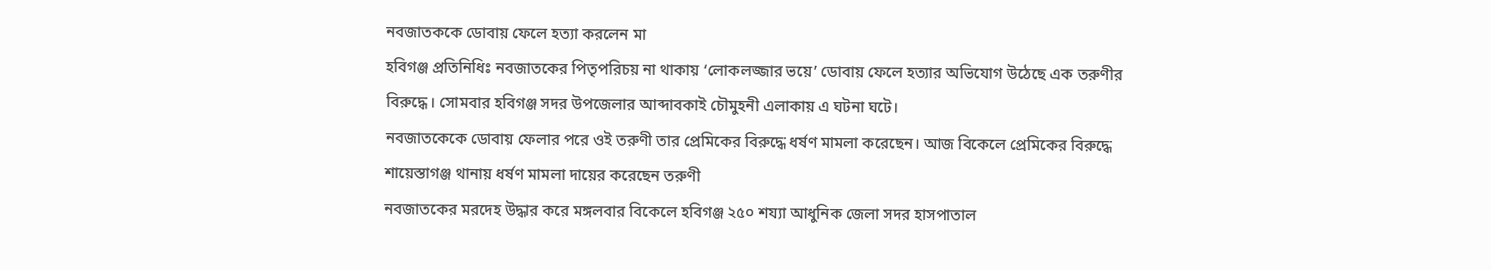নবজাতককে ডোবায় ফেলে হত্যা করলেন মা
হবিগঞ্জ প্রতিনিধিঃ নবজাতকের পিতৃপরিচয় না থাকায় ‘লোকলজ্জার ভয়ে’ ডোবায় ফেলে হত্যার অভিযোগ উঠেছে এক তরুণীর বিরুদ্ধে। সোমবার হবিগঞ্জ সদর উপজেলার আব্দাবকাই চৌমুহনী এলাকায় এ ঘটনা ঘটে।
নবজাতকেকে ডোবায় ফেলার পরে ওই তরুণী তার প্রেমিকের বিরুদ্ধে ধর্ষণ মামলা করেছেন। আজ বিকেলে প্রেমিকের বিরুদ্ধে শায়েস্তাগঞ্জ থানায় ধর্ষণ মামলা দায়ের করেছেন তরুণী
নবজাতকের মরদেহ উদ্ধার করে মঙ্গলবার বিকেলে হবিগঞ্জ ২৫০ শয্যা আধুনিক জেলা সদর হাসপাতাল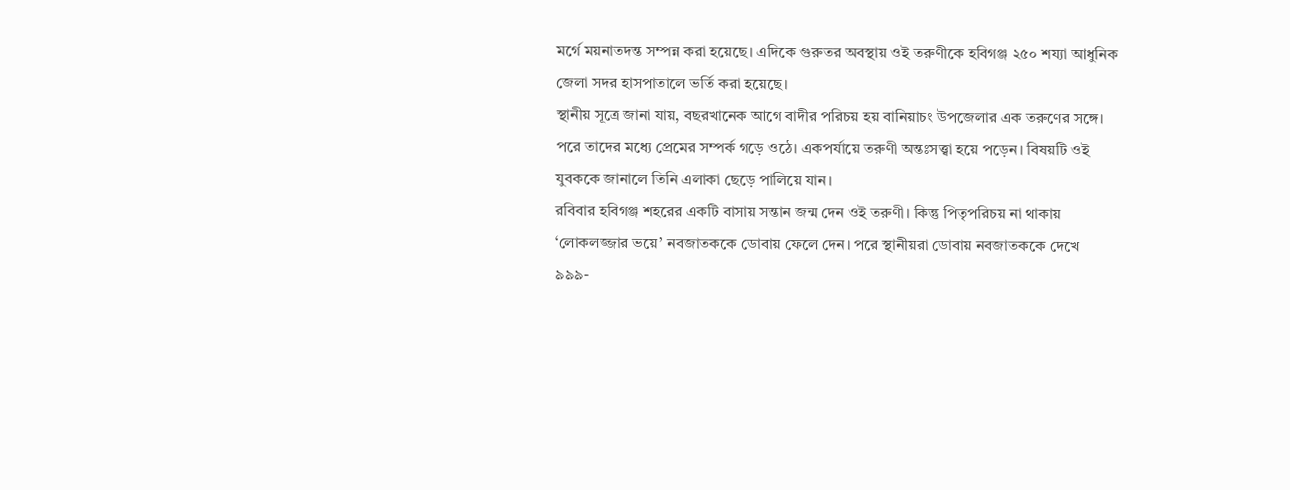মর্গে ময়নাতদন্ত সম্পন্ন করা হয়েছে। এদিকে গুরুতর অবস্থায় ওই তরুণীকে হবিগঞ্জ ২৫০ শয্যা আধুনিক জেলা সদর হাসপাতালে ভর্তি করা হয়েছে।
স্থানীয় সূত্রে জানা যায়, বছরখানেক আগে বাদীর পরিচয় হয় বানিয়াচং উপজেলার এক তরুণের সঙ্গে। পরে তাদের মধ্যে প্রেমের সম্পর্ক গড়ে ওঠে। একপর্যায়ে তরুণী অন্তঃসত্ত্বা হয়ে পড়েন। বিষয়টি ওই যুবককে জানালে তিনি এলাকা ছেড়ে পালিয়ে যান।
রবিবার হবিগঞ্জ শহরের একটি বাসায় সন্তান জন্ম দেন ওই তরুণী। কিন্তু পিতৃপরিচয় না থাকায় ‘লোকলজ্জার ভয়ে’ নবজাতককে ডোবায় ফেলে দেন। পরে স্থানীয়রা ডোবায় নবজাতককে দেখে ৯৯৯-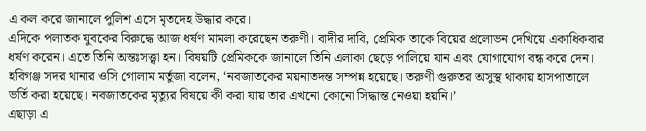এ কল করে জানালে পুলিশ এসে মৃতদেহ উদ্ধার করে।
এদিকে পলাতক যুবকের বিরুদ্ধে আজ ধর্ষণ মামলা করেছেন তরুণী। বাদীর দাবি, প্রেমিক তাকে বিয়ের প্রলোভন দেখিয়ে একাধিকবার ধর্ষণ করেন। এতে তিনি অন্তঃসত্ত্বা হন। বিষয়টি প্রেমিককে জানালে তিনি এলাকা ছেড়ে পালিয়ে যান এবং যোগাযোগ বন্ধ করে দেন।
হবিগঞ্জ সদর থানার ওসি গোলাম মর্তুজা বলেন, ‘নবজাতকের ময়নাতদন্ত সম্পন্ন হয়েছে। তরুণী গুরুতর অসুস্থ থাকায় হাসপাতালে ভর্তি করা হয়েছে। নবজাতকের মৃত্যুর বিষয়ে কী করা যায় তার এখনো কোনো সিদ্ধান্ত নেওয়া হয়নি।’
এছাড়া এ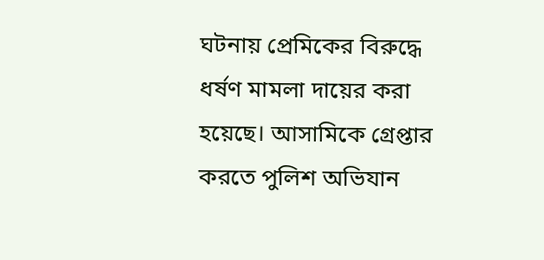ঘটনায় প্রেমিকের বিরুদ্ধে ধর্ষণ মামলা দায়ের করা হয়েছে। আসামিকে গ্রেপ্তার করতে পুলিশ অভিযান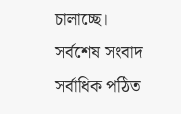চালাচ্ছে।
সর্বশেষ সংবাদ
সর্বাধিক পঠিত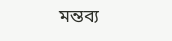মন্তব্য